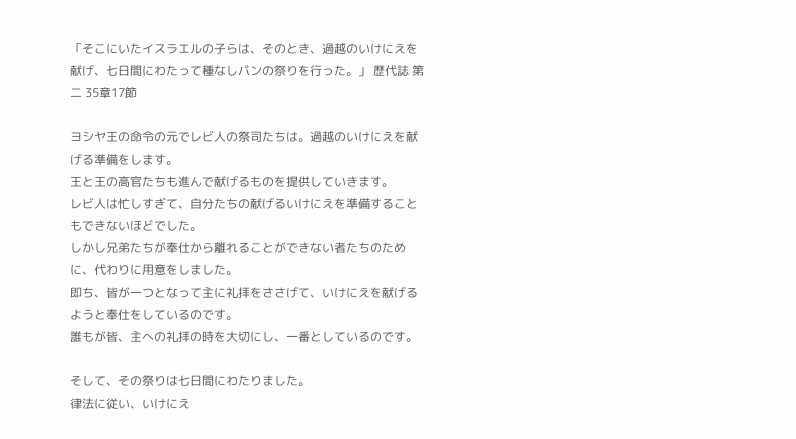「そこにいたイスラエルの子らは、そのとき、過越のいけにえを献げ、七日間にわたって種なしパンの祭りを行った。」 歴代誌 第二 35章17節

ヨシヤ王の命令の元でレビ人の祭司たちは。過越のいけにえを献げる準備をします。
王と王の高官たちも進んで献げるものを提供していきます。
レビ人は忙しすぎて、自分たちの献げるいけにえを準備することもできないほどでした。
しかし兄弟たちが奉仕から離れることができない者たちのために、代わりに用意をしました。
即ち、皆が一つとなって主に礼拝をささげて、いけにえを献げるようと奉仕をしているのです。
誰もが皆、主への礼拝の時を大切にし、一番としているのです。

そして、その祭りは七日間にわたりました。
律法に従い、いけにえ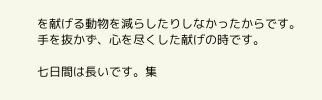を献げる動物を減らしたりしなかったからです。
手を抜かず、心を尽くした献げの時です。

七日間は長いです。集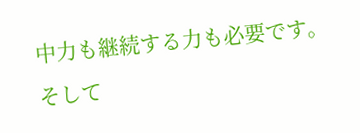中力も継続する力も必要です。
そして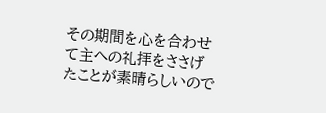その期間を心を合わせて主への礼拝をささげたことが素晴らしいので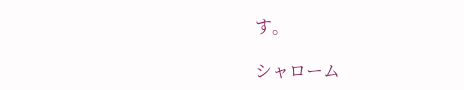す。

シャローム